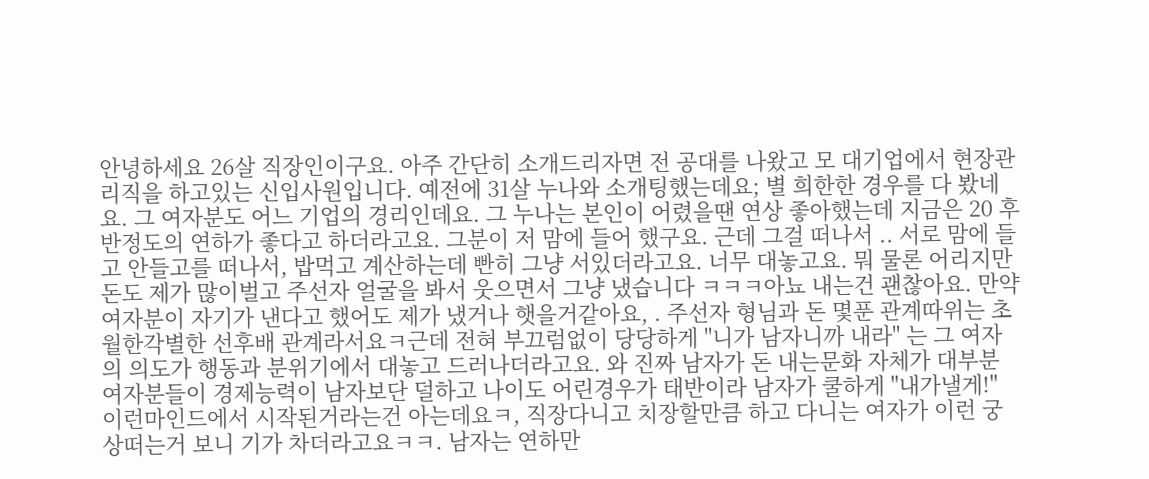안녕하세요 26살 직장인이구요. 아주 간단히 소개드리자면 전 공대를 나왔고 모 대기업에서 현장관리직을 하고있는 신입사원입니다. 예전에 31살 누나와 소개팅했는데요; 별 희한한 경우를 다 봤네요. 그 여자분도 어느 기업의 경리인데요. 그 누나는 본인이 어렸을땐 연상 좋아했는데 지금은 20 후반정도의 연하가 좋다고 하더라고요. 그분이 저 맘에 들어 했구요. 근데 그걸 떠나서 .. 서로 맘에 들고 안들고를 떠나서, 밥먹고 계산하는데 빤히 그냥 서있더라고요. 너무 대놓고요. 뭐 물론 어리지만 돈도 제가 많이벌고 주선자 얼굴을 봐서 웃으면서 그냥 냈습니다 ㅋㅋㅋ아뇨 내는건 괜찮아요. 만약 여자분이 자기가 낸다고 했어도 제가 냈거나 햇을거같아요, . 주선자 형님과 돈 몇푼 관계따위는 초월한각별한 선후배 관계라서요ㅋ근데 전혀 부끄럼없이 당당하게 "니가 남자니까 내라" 는 그 여자의 의도가 행동과 분위기에서 대놓고 드러나더라고요. 와 진짜 남자가 돈 내는문화 자체가 대부분 여자분들이 경제능력이 남자보단 덜하고 나이도 어린경우가 태반이라 남자가 쿨하게 "내가낼게!" 이런마인드에서 시작된거라는건 아는데요ㅋ, 직장다니고 치장할만큼 하고 다니는 여자가 이런 궁상떠는거 보니 기가 차더라고요ㅋㅋ. 남자는 연하만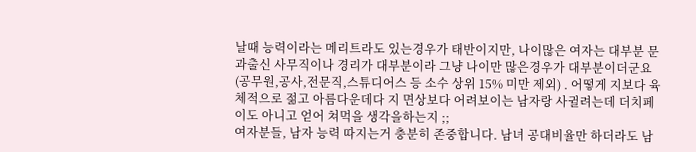날때 능력이라는 메리트라도 있는경우가 태반이지만, 나이많은 여자는 대부분 문과출신 사무직이나 경리가 대부분이라 그냥 나이만 많은경우가 대부분이더군요(공무원,공사,전문직,스튜디어스 등 소수 상위 15% 미만 제외) . 어떻게 지보다 육체적으로 젊고 아름다운데다 지 면상보다 어려보이는 남자랑 사귈려는데 더치페이도 아니고 얻어 쳐먹을 생각을하는지 ;;
여자분들, 남자 능력 따지는거 충분히 존중합니다. 남녀 공대비율만 하더라도 남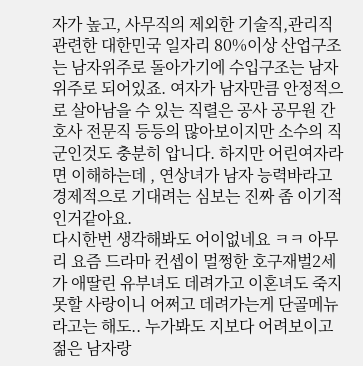자가 높고, 사무직의 제외한 기술직,관리직 관련한 대한민국 일자리 80%이상 산업구조는 남자위주로 돌아가기에 수입구조는 남자위주로 되어있죠. 여자가 남자만큼 안정적으로 살아남을 수 있는 직렬은 공사 공무원 간호사 전문직 등등의 많아보이지만 소수의 직군인것도 충분히 압니다. 하지만 어린여자라면 이해하는데 , 연상녀가 남자 능력바라고 경제적으로 기대려는 심보는 진짜 좀 이기적인거같아요.
다시한번 생각해봐도 어이없네요 ㅋㅋ 아무리 요즘 드라마 컨셉이 멀쩡한 호구재벌2세가 애딸린 유부녀도 데려가고 이혼녀도 죽지못할 사랑이니 어쩌고 데려가는게 단골메뉴라고는 해도.. 누가봐도 지보다 어려보이고 젊은 남자랑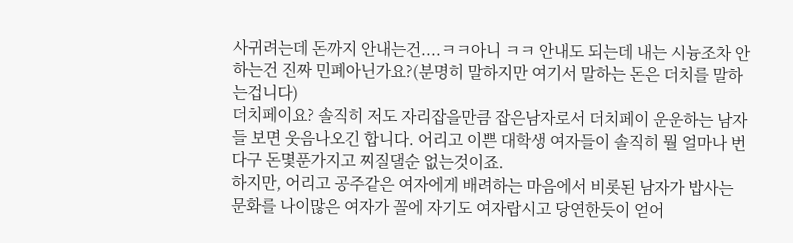사귀려는데 돈까지 안내는건....ㅋㅋ아니 ㅋㅋ 안내도 되는데 내는 시늉조차 안하는건 진짜 민폐아닌가요?(분명히 말하지만 여기서 말하는 돈은 더치를 말하는겁니다)
더치페이요? 솔직히 저도 자리잡을만큼 잡은남자로서 더치페이 운운하는 남자들 보면 웃음나오긴 합니다. 어리고 이쁜 대학생 여자들이 솔직히 뭘 얼마나 번다구 돈몇푼가지고 찌질댈순 없는것이죠.
하지만, 어리고 공주같은 여자에게 배려하는 마음에서 비롯된 남자가 밥사는 문화를 나이많은 여자가 꼴에 자기도 여자랍시고 당연한듯이 얻어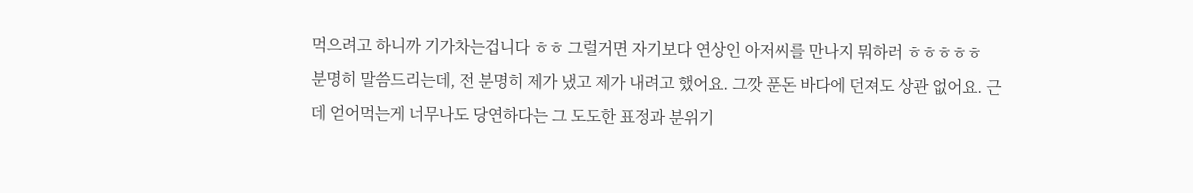먹으려고 하니까 기가차는겁니다 ㅎㅎ 그럴거면 자기보다 연상인 아저씨를 만나지 뭐하러 ㅎㅎㅎㅎㅎ
분명히 말씀드리는데, 전 분명히 제가 냈고 제가 내려고 했어요. 그깟 푼돈 바다에 던져도 상관 없어요. 근데 얻어먹는게 너무나도 당연하다는 그 도도한 표정과 분위기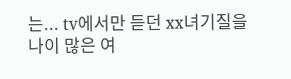는... tv에서만 듣던 xx녀기질을 나이 많은 여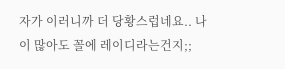자가 이러니까 더 당황스럽네요.. 나이 많아도 꼴에 레이디라는건지;;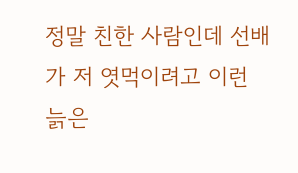정말 친한 사람인데 선배가 저 엿먹이려고 이런 늙은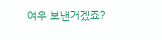여우 보낸거겠죠?